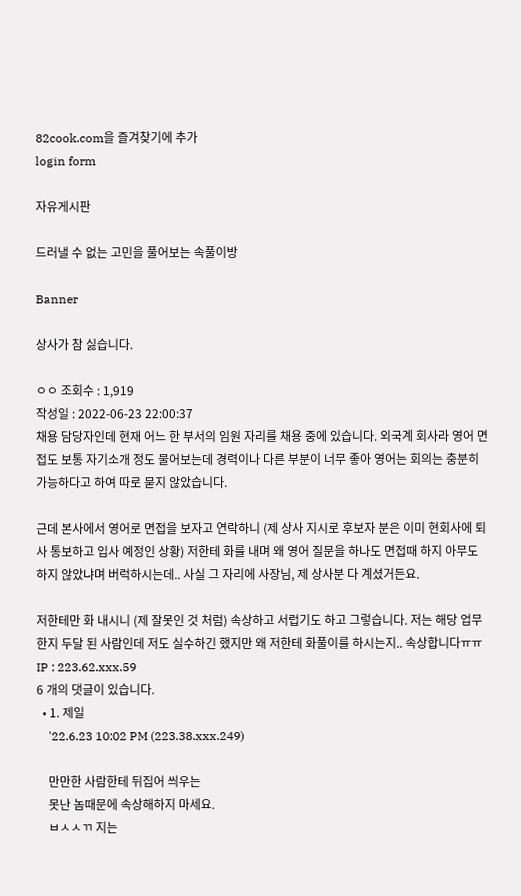82cook.com을 즐겨찾기에 추가
login form

자유게시판

드러낼 수 없는 고민을 풀어보는 속풀이방

Banner

상사가 참 싫습니다.

ㅇㅇ 조회수 : 1,919
작성일 : 2022-06-23 22:00:37
채용 담당자인데 현재 어느 한 부서의 임원 자리를 채용 중에 있습니다. 외국계 회사라 영어 면접도 보통 자기소개 정도 물어보는데 경력이나 다른 부분이 너무 좋아 영어는 회의는 충분히 가능하다고 하여 따로 묻지 않았습니다.

근데 본사에서 영어로 면접을 보자고 연락하니 (제 상사 지시로 후보자 분은 이미 현회사에 퇴사 통보하고 입사 예정인 상황) 저한테 화를 내며 왜 영어 질문을 하나도 면접때 하지 아무도 하지 않았냐며 버럭하시는데.. 사실 그 자리에 사장님, 제 상사분 다 계셨거든요.

저한테만 화 내시니 (제 잘못인 것 처럼) 속상하고 서럽기도 하고 그렇습니다. 저는 해당 업무한지 두달 된 사람인데 저도 실수하긴 했지만 왜 저한테 화풀이를 하시는지.. 속상합니다ㅠㅠ
IP : 223.62.xxx.59
6 개의 댓글이 있습니다.
  • 1. 제일
    '22.6.23 10:02 PM (223.38.xxx.249)

    만만한 사람한테 뒤집어 씌우는
    못난 놈때문에 속상해하지 마세요.
    ㅂㅅㅅㄲ 지는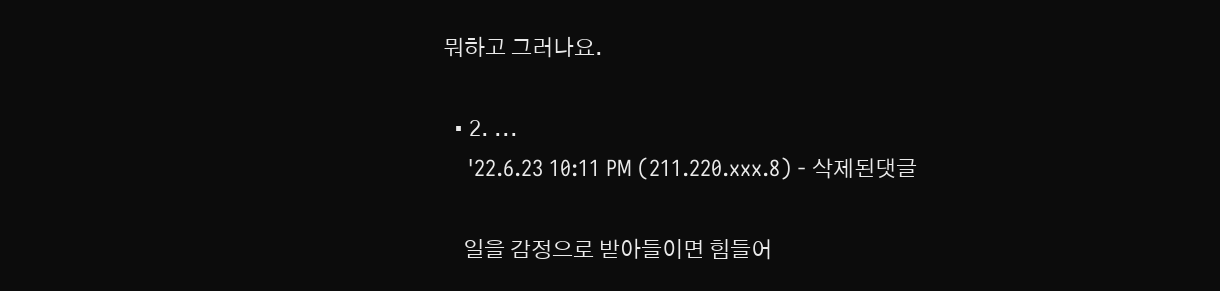뭐하고 그러나요.

  • 2. ...
    '22.6.23 10:11 PM (211.220.xxx.8) - 삭제된댓글

    일을 감정으로 받아들이면 힘들어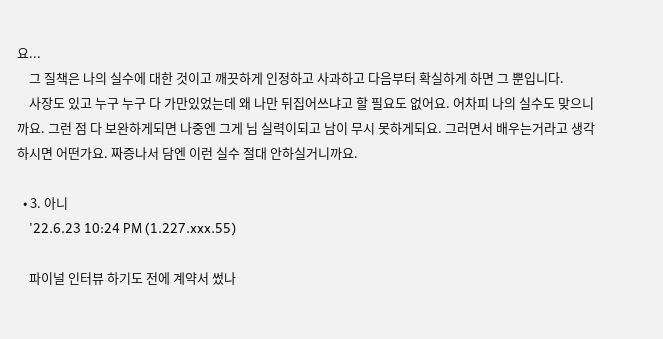요...
    그 질책은 나의 실수에 대한 것이고 깨끗하게 인정하고 사과하고 다음부터 확실하게 하면 그 뿐입니다.
    사장도 있고 누구 누구 다 가만있었는데 왜 나만 뒤집어쓰냐고 할 필요도 없어요. 어차피 나의 실수도 맞으니까요. 그런 점 다 보완하게되면 나중엔 그게 님 실력이되고 남이 무시 못하게되요. 그러면서 배우는거라고 생각하시면 어떤가요. 짜증나서 담엔 이런 실수 절대 안하실거니까요.

  • 3. 아니
    '22.6.23 10:24 PM (1.227.xxx.55)

    파이널 인터뷰 하기도 전에 계약서 썼나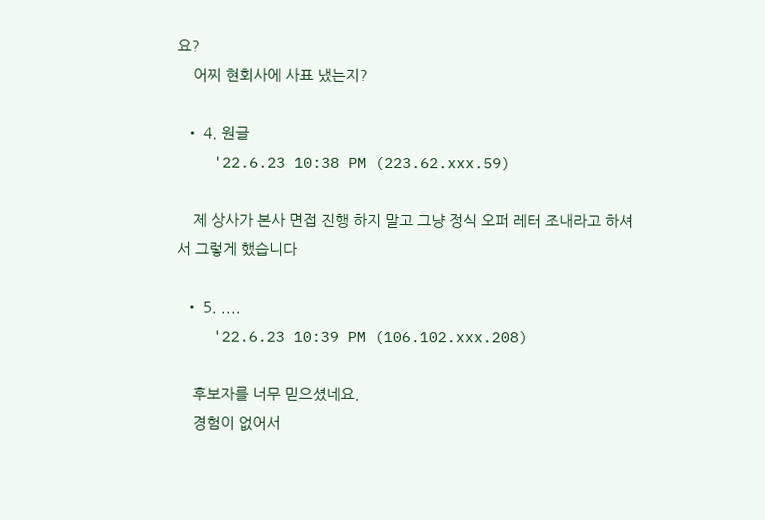요?
    어찌 현회사에 사표 냈는지?

  • 4. 원글
    '22.6.23 10:38 PM (223.62.xxx.59)

    제 상사가 본사 면접 진행 하지 말고 그냥 정식 오퍼 레터 조내라고 하셔서 그렇게 했습니다

  • 5. ....
    '22.6.23 10:39 PM (106.102.xxx.208)

    후보자를 너무 믿으셨네요.
    경험이 없어서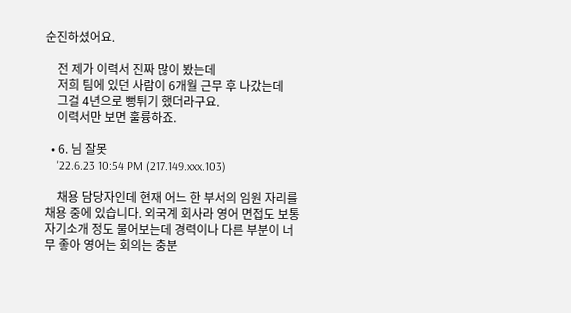순진하셨어요.

    전 제가 이력서 진짜 많이 봤는데
    저희 팀에 있던 사람이 6개월 근무 후 나갔는데
    그걸 4년으로 뻥튀기 했더라구요.
    이력서만 보면 훌륭하죠.

  • 6. 님 잘못
    '22.6.23 10:54 PM (217.149.xxx.103)

    채용 담당자인데 현재 어느 한 부서의 임원 자리를 채용 중에 있습니다. 외국계 회사라 영어 면접도 보통 자기소개 정도 물어보는데 경력이나 다른 부분이 너무 좋아 영어는 회의는 충분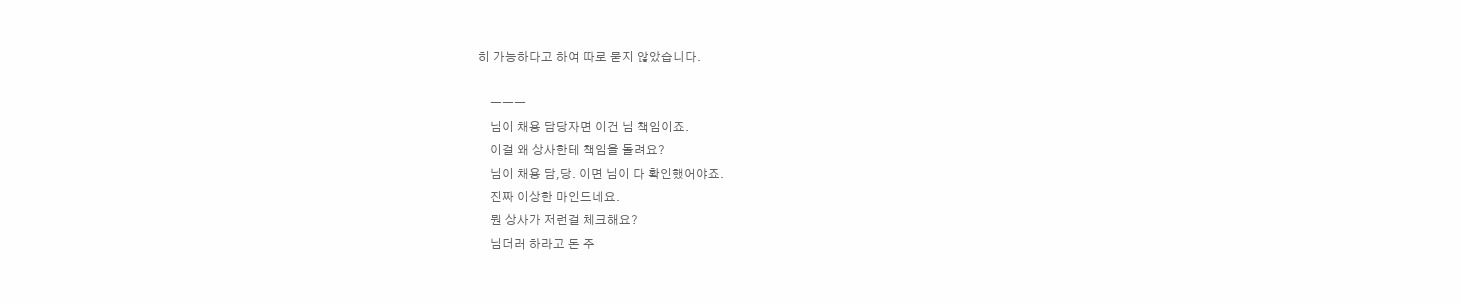히 가능하다고 하여 따로 묻지 않았습니다.

    ㅡㅡㅡ
    님이 채용 담당자면 이건 님 책임이죠.
    이걸 왜 상사한테 책임을 돌려요?
    님이 채용 담,당. 이면 님이 다 확인했어야죠.
    진짜 이상한 마인드네요.
    뭔 상사가 저런걸 체크해요?
    님더러 하라고 돈 주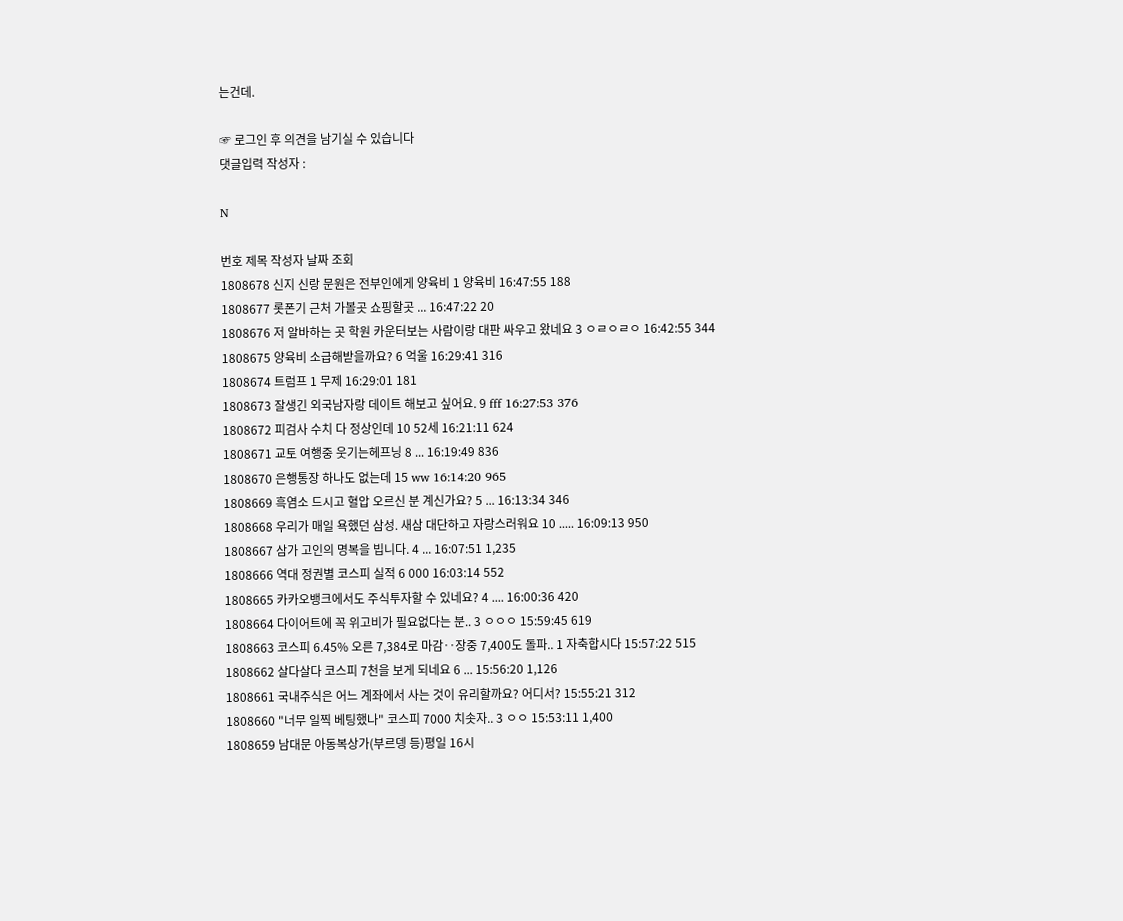는건데.

☞ 로그인 후 의견을 남기실 수 있습니다
댓글입력 작성자 :

N

번호 제목 작성자 날짜 조회
1808678 신지 신랑 문원은 전부인에게 양육비 1 양육비 16:47:55 188
1808677 롯폰기 근처 가볼곳 쇼핑할곳 ... 16:47:22 20
1808676 저 알바하는 곳 학원 카운터보는 사람이랑 대판 싸우고 왔네요 3 ㅇㄹㅇㄹㅇ 16:42:55 344
1808675 양육비 소급해받을까요? 6 억울 16:29:41 316
1808674 트럼프 1 무제 16:29:01 181
1808673 잘생긴 외국남자랑 데이트 해보고 싶어요. 9 fff 16:27:53 376
1808672 피검사 수치 다 정상인데 10 52세 16:21:11 624
1808671 교토 여행중 웃기는헤프닝 8 ... 16:19:49 836
1808670 은행통장 하나도 없는데 15 ww 16:14:20 965
1808669 흑염소 드시고 혈압 오르신 분 계신가요? 5 ... 16:13:34 346
1808668 우리가 매일 욕했던 삼성. 새삼 대단하고 자랑스러워요 10 ..... 16:09:13 950
1808667 삼가 고인의 명복을 빕니다. 4 ... 16:07:51 1,235
1808666 역대 정권별 코스피 실적 6 000 16:03:14 552
1808665 카카오뱅크에서도 주식투자할 수 있네요? 4 .... 16:00:36 420
1808664 다이어트에 꼭 위고비가 필요없다는 분.. 3 ㅇㅇㅇ 15:59:45 619
1808663 코스피 6.45% 오른 7,384로 마감‥장중 7,400도 돌파.. 1 자축합시다 15:57:22 515
1808662 살다살다 코스피 7천을 보게 되네요 6 ... 15:56:20 1,126
1808661 국내주식은 어느 계좌에서 사는 것이 유리할까요? 어디서? 15:55:21 312
1808660 "너무 일찍 베팅했나" 코스피 7000 치솟자.. 3 ㅇㅇ 15:53:11 1,400
1808659 남대문 아동복상가(부르뎅 등)평일 16시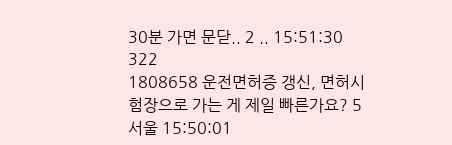30분 가면 문닫.. 2 .. 15:51:30 322
1808658 운전면허증 갱신, 면허시험장으로 가는 게 제일 빠른가요? 5 서울 15:50:01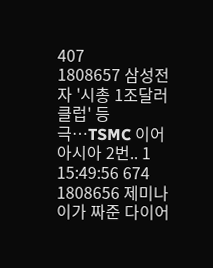407
1808657 삼성전자 '시총 1조달러 클럽' 등극…TSMC 이어 아시아 2번.. 1 15:49:56 674
1808656 제미나이가 짜준 다이어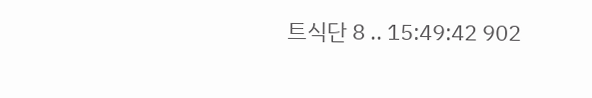트식단 8 .. 15:49:42 902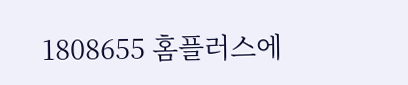1808655 홈플러스에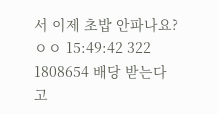서 이제 초밥 안파나요? ㅇㅇ 15:49:42 322
1808654 배당 받는다고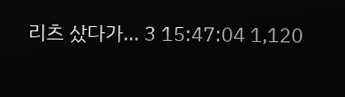리츠 샀다가… 3 15:47:04 1,120